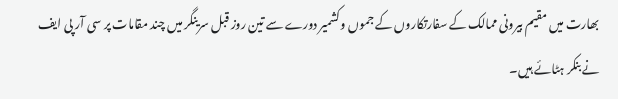بھارت میں مقیم بیرونی ممالک کے سفارتکاروں کے جموں وکشمیر دورے سے تین روز قبل سرینگر میں چند مقامات پر سی آر پی ایف نے بنکر ہٹائے ہیں۔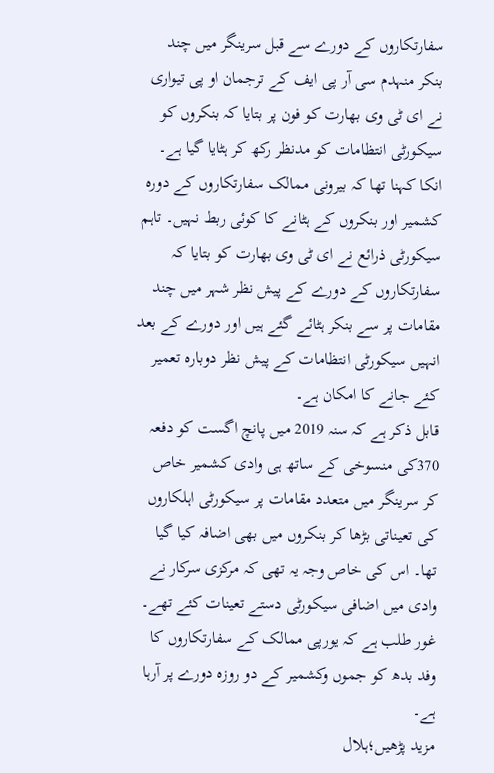سفارتکاروں کے دورے سے قبل سرینگر میں چند بنکر منہدم سی آر پی ایف کے ترجمان او پی تیواری نے ای ٹی وی بھارت کو فون پر بتایا کہ بنکروں کو سیکورٹی انتظامات کو مدنظر رکھ کر ہٹایا گیا ہے۔
انکا کہنا تھا کہ بیرونی ممالک سفارتکاروں کے دورہ کشمیر اور بنکروں کے ہٹانے کا کوئی ربط نہیں۔ تاہم سیکورٹی ذرائع نے ای ٹی وی بھارت کو بتایا کہ سفارتکاروں کے دورے کے پیش نظر شہر میں چند مقامات پر سے بنکر ہٹائے گئے ہیں اور دورے کے بعد انہیں سیکورٹی انتظامات کے پیش نظر دوبارہ تعمیر کئے جانے کا امکان ہے۔
قابل ذکر ہے کہ سنہ 2019 میں پانچ اگست کو دفعہ 370کی منسوخی کے ساتھ ہی وادی کشمیر خاص کر سرینگر میں متعدد مقامات پر سیکورٹی اہلکاروں کی تعیناتی بڑھا کر بنکروں میں بھی اضافہ کیا گیا تھا۔ اس کی خاص وجہ یہ تھی کہ مرکزی سرکار نے وادی میں اضافی سیکورٹی دستے تعینات کئے تھے۔
غور طلب ہے کہ یورپی ممالک کے سفارتکاروں کا وفد بدھ کو جموں وکشمیر کے دو روزہ دورے پر آرہا ہے۔
مزید پڑھیں؛ہلال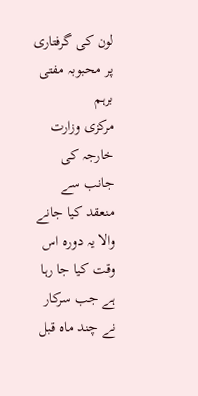لون کی گرفتاری پر محبوبہ مفتی برہم
مرکزی وزارت خارجہ کی جانب سے منعقد کیا جانے والا یہ دورہ اس وقت کیا جا رہا ہے جب سرکار نے چند ماہ قبل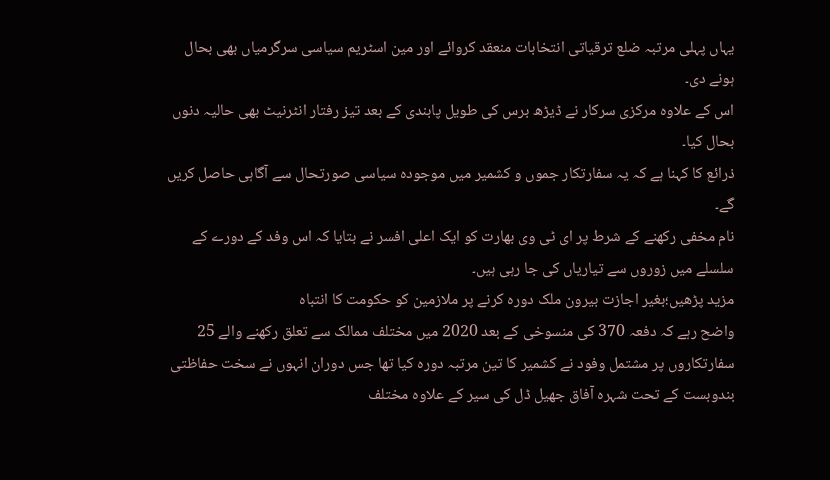یہاں پہلی مرتبہ ضلع ترقیاتی انتخابات منعقد کروائے اور مین اسٹریم سیاسی سرگرمیاں بھی بحال ہونے دی۔
اس کے علاوہ مرکزی سرکار نے ڈیڑھ برس کی طویل پابندی کے بعد تیز رفتار انٹرنیٹ بھی حالیہ دنوں بحال کیا۔
ذرائع کا کہنا ہے کہ یہ سفارتکار جموں و کشمیر میں موجودہ سیاسی صورتحال سے آگاہی حاصل کریں گے۔
نام مخفی رکھنے کے شرط پر ای ٹی وی بھارت کو ایک اعلی افسر نے بتایا کہ اس وفد کے دورے کے سلسلے میں زوروں سے تیاریاں کی جا رہی ہیں۔
مزید پڑھیں؛بغیر اجازت بیرون ملک دورہ کرنے پر ملازمین کو حکومت کا انتباہ
واضح رہے کہ دفعہ 370 کی منسوخی کے بعد 2020 میں مختلف ممالک سے تعلق رکھنے والے 25 سفارتکاروں پر مشتمل وفود نے کشمیر کا تین مرتبہ دورہ کیا تھا جس دوران انہوں نے سخت حفاظتی بندوبست کے تحت شہرہ آفاق جھیل ڈل کی سیر کے علاوہ مختلف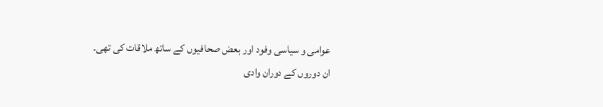عوامی و سیاسی وفود اور بعض صحافیوں کے ساتھ ملاقات کی تھی۔
ان دوروں کے دوران وادی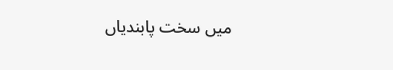میں سخت پابندیاں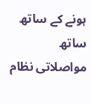ہونے کے ساتھ ساتھ مواصلاتی نظام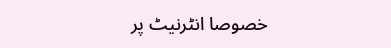خصوصا انٹرنیٹ پر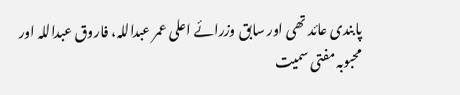پابندی عائد تھی اور سابق وزرائے اعلی عمر عبداللہ، فاروق عبداللہ اور محبوبہ مفتی سمیت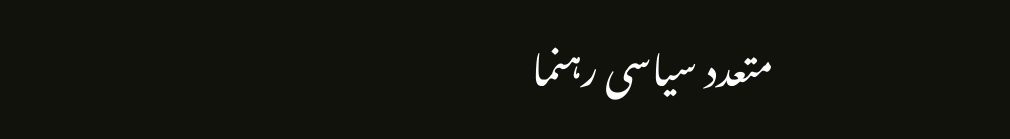متعدد سیاسی رہنما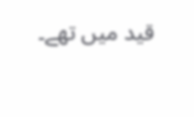قید میں تھے۔